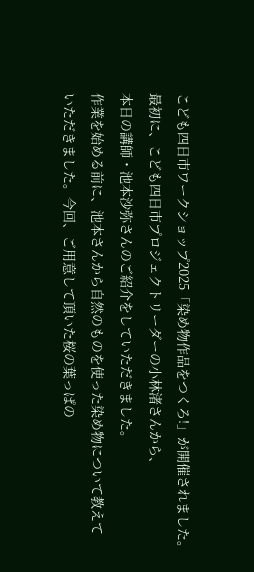こども四日市ワークショップ2025「染め物作品をつくろ!」が開催されました。
最初に、こども四日市プロジェクトリーダーの小林渚さんから、
本日の講師・池本沙弥さんのご紹介をしていただきました。
作業を始める前に、池本さんから自然のものを使った染め物について教えて
いただきました。今回、ご用意して頂いた桜の葉っぱの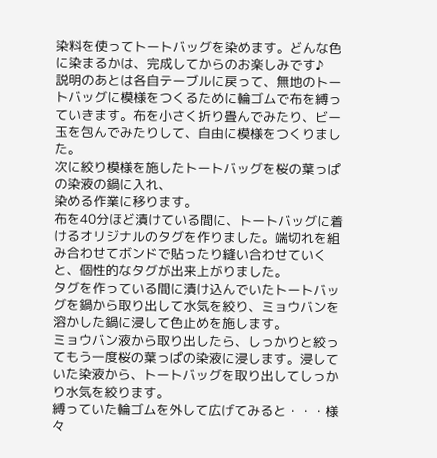染料を使ってトートバッグを染めます。どんな色に染まるかは、完成してからのお楽しみです♪
説明のあとは各自テーブルに戻って、無地のトートバッグに模様をつくるために輪ゴムで布を縛っていきます。布を小さく折り畳んでみたり、ビー玉を包んでみたりして、自由に模様をつくりました。
次に絞り模様を施したトートバッグを桜の葉っぱの染液の鍋に入れ、
染める作業に移ります。
布を40分ほど漬けている間に、トートバッグに着けるオリジナルのタグを作りました。端切れを組み合わせてボンドで貼ったり縫い合わせていくと、個性的なタグが出来上がりました。
タグを作っている間に漬け込んでいたトートバッグを鍋から取り出して水気を絞り、ミョウバンを溶かした鍋に浸して色止めを施します。
ミョウバン液から取り出したら、しっかりと絞ってもう一度桜の葉っぱの染液に浸します。浸していた染液から、トートバッグを取り出してしっかり水気を絞ります。
縛っていた輪ゴムを外して広げてみると・・・様々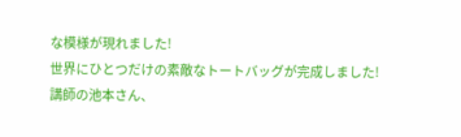な模様が現れました!
世界にひとつだけの素敵なトートバッグが完成しました!
講師の池本さん、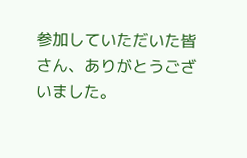参加していただいた皆さん、ありがとうございました。